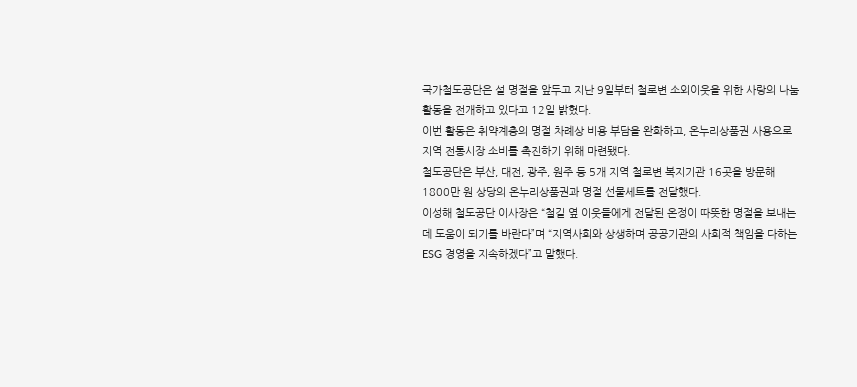국가철도공단은 설 명절을 앞두고 지난 9일부터 철로변 소외이웃을 위한 사랑의 나눔 활동을 전개하고 있다고 12일 밝혔다.
이번 활동은 취약계층의 명절 차례상 비용 부담을 완화하고, 온누리상품권 사용으로 지역 전통시장 소비를 촉진하기 위해 마련됐다.
철도공단은 부산, 대전, 광주, 원주 등 5개 지역 철로변 복지기관 16곳을 방문해 1800만 원 상당의 온누리상품권과 명절 선물세트를 전달했다.
이성해 철도공단 이사장은 “철길 옆 이웃들에게 전달된 온정이 따뜻한 명절을 보내는 데 도움이 되기를 바란다”며 “지역사회와 상생하며 공공기관의 사회적 책임을 다하는 ESG 경영을 지속하겠다”고 말했다.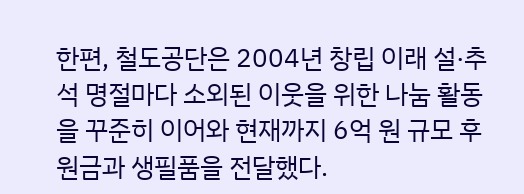한편, 철도공단은 2004년 창립 이래 설·추석 명절마다 소외된 이웃을 위한 나눔 활동을 꾸준히 이어와 현재까지 6억 원 규모 후원금과 생필품을 전달했다.